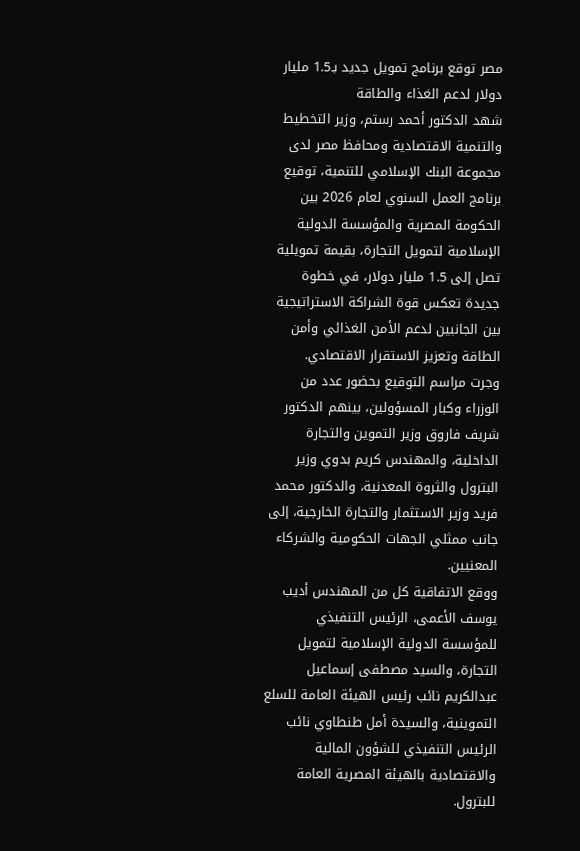مصر توقع برنامج تمويل جديد بـ1.5 مليار دولار لدعم الغذاء والطاقة
شهد الدكتور أحمد رستم، وزير التخطيط والتنمية الاقتصادية ومحافظ مصر لدى مجموعة البنك الإسلامي للتنمية، توقيع برنامج العمل السنوي لعام 2026 بين الحكومة المصرية والمؤسسة الدولية الإسلامية لتمويل التجارة، بقيمة تمويلية تصل إلى 1.5 مليار دولار، في خطوة جديدة تعكس قوة الشراكة الاستراتيجية بين الجانبين لدعم الأمن الغذائي وأمن الطاقة وتعزيز الاستقرار الاقتصادي.
وجرت مراسم التوقيع بحضور عدد من الوزراء وكبار المسؤولين، بينهم الدكتور شريف فاروق وزير التموين والتجارة الداخلية، والمهندس كريم بدوي وزير البترول والثروة المعدنية، والدكتور محمد فريد وزير الاستثمار والتجارة الخارجية، إلى جانب ممثلي الجهات الحكومية والشركاء المعنيين.
ووقع الاتفاقية كل من المهندس أديب يوسف الأعمى، الرئيس التنفيذي للمؤسسة الدولية الإسلامية لتمويل التجارة، والسيد مصطفى إسماعيل عبدالكريم نائب رئيس الهيئة العامة للسلع التموينية، والسيدة أمل طنطاوي نائب الرئيس التنفيذي للشؤون المالية والاقتصادية بالهيئة المصرية العامة للبترول.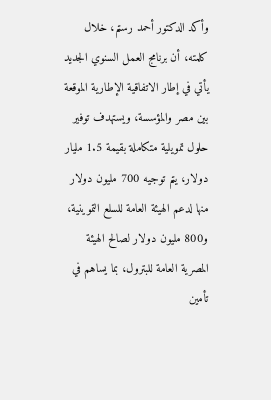وأكد الدكتور أحمد رستم، خلال كلمته، أن برنامج العمل السنوي الجديد يأتي في إطار الاتفاقية الإطارية الموقعة بين مصر والمؤسسة، ويستهدف توفير حلول تمويلية متكاملة بقيمة 1.5 مليار دولار، يتم توجيه 700 مليون دولار منها لدعم الهيئة العامة للسلع التموينية، و800 مليون دولار لصالح الهيئة المصرية العامة للبترول، بما يساهم في تأمين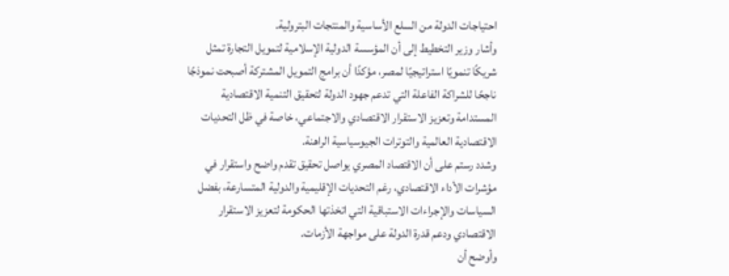احتياجات الدولة من السلع الأساسية والمنتجات البترولية.
وأشار وزير التخطيط إلى أن المؤسسة الدولية الإسلامية لتمويل التجارة تمثل شريكًا تنمويًا استراتيجيًا لمصر، مؤكدًا أن برامج التمويل المشتركة أصبحت نموذجًا ناجحًا للشراكة الفاعلة التي تدعم جهود الدولة لتحقيق التنمية الاقتصادية المستدامة وتعزيز الاستقرار الاقتصادي والاجتماعي، خاصة في ظل التحديات الاقتصادية العالمية والتوترات الجيوسياسية الراهنة.
وشدد رستم على أن الاقتصاد المصري يواصل تحقيق تقدم واضح واستقرار في مؤشرات الأداء الاقتصادي، رغم التحديات الإقليمية والدولية المتسارعة، بفضل السياسات والإجراءات الاستباقية التي اتخذتها الحكومة لتعزيز الاستقرار الاقتصادي ودعم قدرة الدولة على مواجهة الأزمات.
وأوضح أن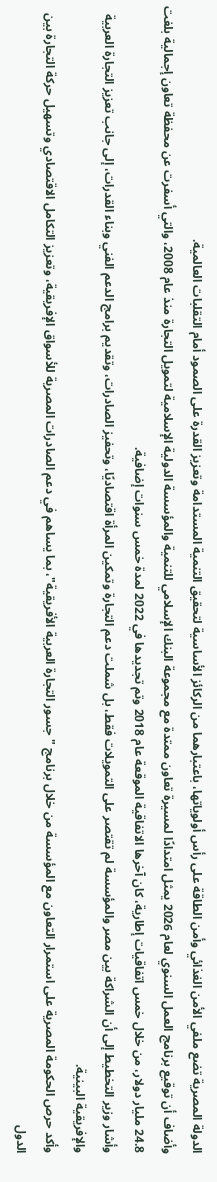الدولة المصرية تضع ملفي الأمن الغذائي وأمن الطاقة على رأس أولوياتها، باعتبارهما من الركائز الأساسية لتحقيق التنمية المستدامة وتعزيز القدرة على الصمود أمام التقلبات العالمية.
وأضاف أن توقيع برنامج العمل السنوي لعام 2026 يمثل امتدادًا لمسيرة تعاون ممتدة مع مجموعة البنك الإسلامي للتنمية والمؤسسة الدولية الإسلامية لتمويل التجارة منذ عام 2008، والتي أسفرت عن محفظة تعاون إجمالية بلغت 24.8 مليار دولار، من خلال خمس اتفاقيات إطارية، كان آخرها الاتفاقية الموقعة عام 2018 وتم تجديدها في 2022 لمدة خمس سنوات إضافية.
وأشار وزير التخطيط إلى أن الشراكة بين مصر والمؤسسة لم تقتصر على التمويلات فقط، بل شملت دعم التجارة وتمكين المرأة اقتصاديًا، وتحفيز الصادرات، وتقديم برامج الدعم الفني وبناء القدرات، إلى جانب تعزيز التجارة العربية والإفريقية البينية.
وأكد حرص الحكومة المصرية على استمرار التعاون مع المؤسسة من خلال برنامج "جسور التجارة العربية الأفريقية"، بما يساهم في دعم الصادرات المصرية للأسواق الإفريقية، وتعزيز التكامل الاقتصادي وتسهيل حركة التجارة بين الدول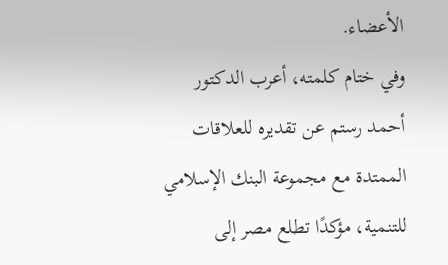الأعضاء.
وفي ختام كلمته، أعرب الدكتور أحمد رستم عن تقديره للعلاقات الممتدة مع مجموعة البنك الإسلامي للتنمية، مؤكدًا تطلع مصر إلى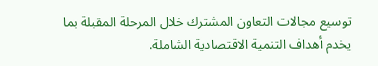توسيع مجالات التعاون المشترك خلال المرحلة المقبلة بما يخدم أهداف التنمية الاقتصادية الشاملة.